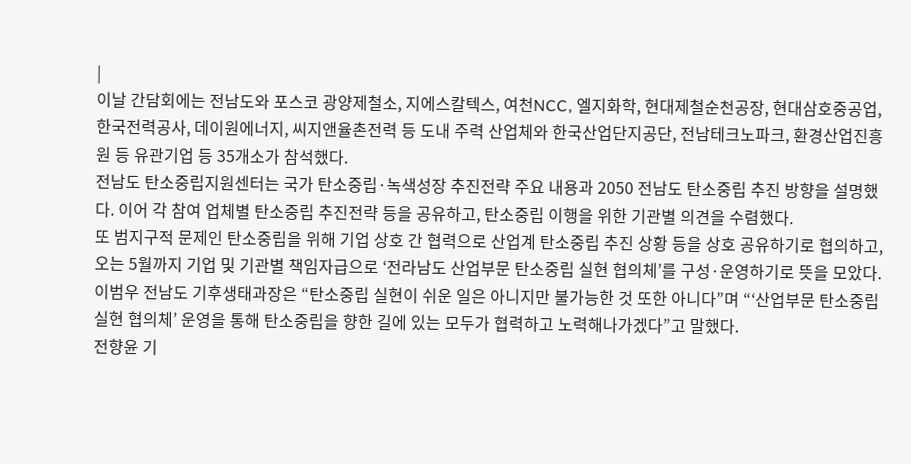|
이날 간담회에는 전남도와 포스코 광양제철소, 지에스칼텍스, 여천NCC, 엘지화학, 현대제철순천공장, 현대삼호중공업, 한국전력공사, 데이원에너지, 씨지앤율촌전력 등 도내 주력 산업체와 한국산업단지공단, 전남테크노파크, 환경산업진흥원 등 유관기업 등 35개소가 참석했다.
전남도 탄소중립지원센터는 국가 탄소중립·녹색성장 추진전략 주요 내용과 2050 전남도 탄소중립 추진 방향을 설명했다. 이어 각 참여 업체별 탄소중립 추진전략 등을 공유하고, 탄소중립 이행을 위한 기관별 의견을 수렴했다.
또 범지구적 문제인 탄소중립을 위해 기업 상호 간 협력으로 산업계 탄소중립 추진 상황 등을 상호 공유하기로 협의하고, 오는 5월까지 기업 및 기관별 책임자급으로 ‘전라남도 산업부문 탄소중립 실현 협의체’를 구성·운영하기로 뜻을 모았다.
이범우 전남도 기후생태과장은 “탄소중립 실현이 쉬운 일은 아니지만 불가능한 것 또한 아니다”며 “‘산업부문 탄소중립 실현 협의체’ 운영을 통해 탄소중립을 향한 길에 있는 모두가 협력하고 노력해나가겠다”고 말했다.
전향윤 기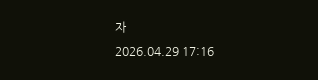자
2026.04.29 17:16